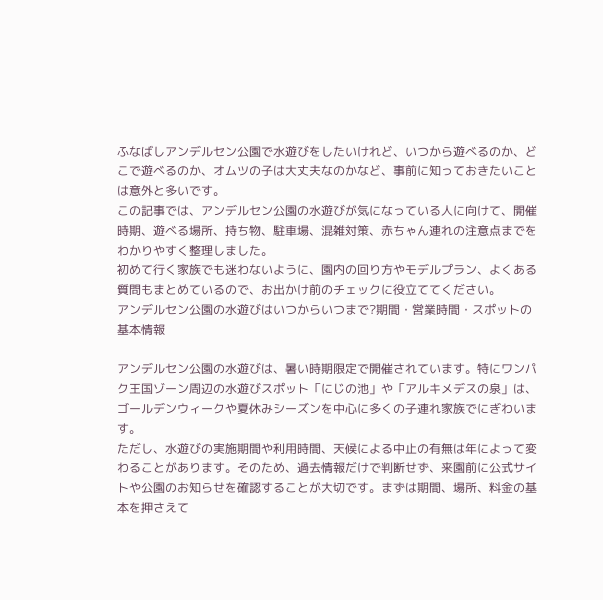ふなばしアンデルセン公園で水遊びをしたいけれど、いつから遊べるのか、どこで遊べるのか、オムツの子は大丈夫なのかなど、事前に知っておきたいことは意外と多いです。
この記事では、アンデルセン公園の水遊びが気になっている人に向けて、開催時期、遊べる場所、持ち物、駐車場、混雑対策、赤ちゃん連れの注意点までをわかりやすく整理しました。
初めて行く家族でも迷わないように、園内の回り方やモデルプラン、よくある質問もまとめているので、お出かけ前のチェックに役立ててください。
アンデルセン公園の水遊びはいつからいつまで?期間・営業時間・スポットの基本情報

アンデルセン公園の水遊びは、暑い時期限定で開催されています。特にワンパク王国ゾーン周辺の水遊びスポット「にじの池」や「アルキメデスの泉」は、ゴールデンウィークや夏休みシーズンを中心に多くの子連れ家族でにぎわいます。
ただし、水遊びの実施期間や利用時間、天候による中止の有無は年によって変わることがあります。そのため、過去情報だけで判断せず、来園前に公式サイトや公園のお知らせを確認することが大切です。まずは期間、場所、料金の基本を押さえて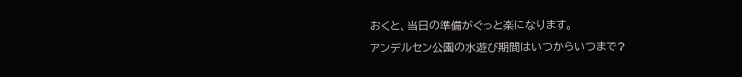おくと、当日の準備がぐっと楽になります。
アンデルセン公園の水遊び期間はいつからいつまで?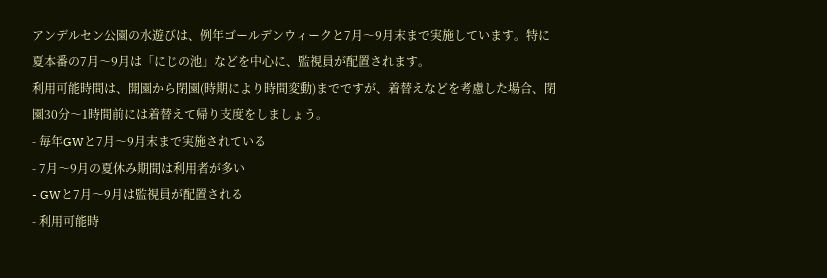アンデルセン公園の水遊びは、例年ゴールデンウィークと7月〜9月末まで実施しています。特に夏本番の7月〜9月は「にじの池」などを中心に、監視員が配置されます。
利用可能時間は、開園から閉園(時期により時間変動)までですが、着替えなどを考慮した場合、閉園30分〜1時間前には着替えて帰り支度をしましょう。
- 毎年GWと7月〜9月末まで実施されている
- 7月〜9月の夏休み期間は利用者が多い
- GWと7月〜9月は監視員が配置される
- 利用可能時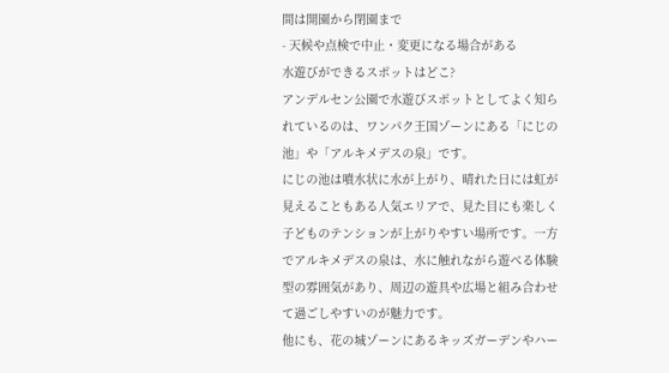間は開園から閉園まで
- 天候や点検で中止・変更になる場合がある
水遊びができるスポットはどこ?
アンデルセン公園で水遊びスポットとしてよく知られているのは、ワンパク王国ゾーンにある「にじの池」や「アルキメデスの泉」です。
にじの池は噴水状に水が上がり、晴れた日には虹が見えることもある人気エリアで、見た目にも楽しく子どものテンションが上がりやすい場所です。一方でアルキメデスの泉は、水に触れながら遊べる体験型の雰囲気があり、周辺の遊具や広場と組み合わせて過ごしやすいのが魅力です。
他にも、花の城ゾーンにあるキッズガーデンやハー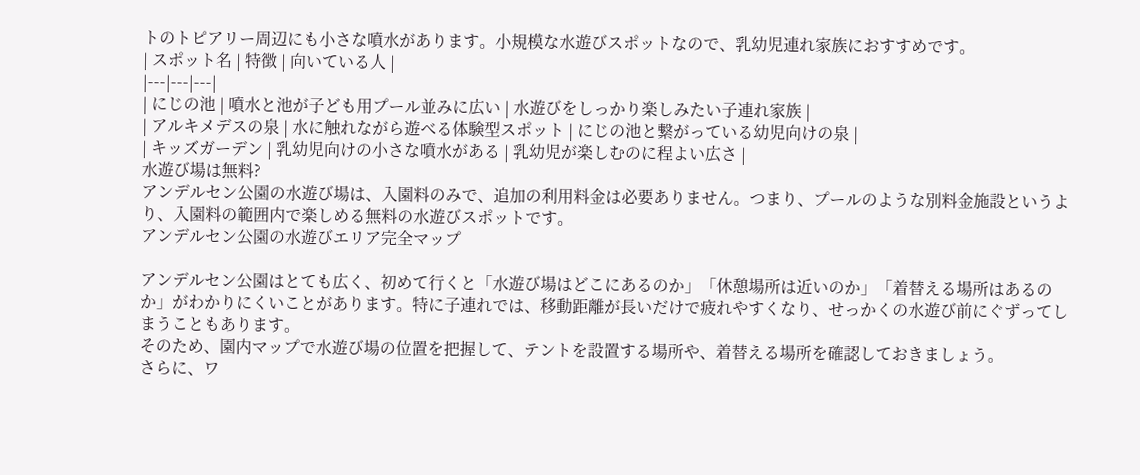トのトピアリー周辺にも小さな噴水があります。小規模な水遊びスポットなので、乳幼児連れ家族におすすめです。
| スポット名 | 特徴 | 向いている人 |
|---|---|---|
| にじの池 | 噴水と池が子ども用プール並みに広い | 水遊びをしっかり楽しみたい子連れ家族 |
| アルキメデスの泉 | 水に触れながら遊べる体験型スポット | にじの池と繋がっている幼児向けの泉 |
| キッズガーデン | 乳幼児向けの小さな噴水がある | 乳幼児が楽しむのに程よい広さ |
水遊び場は無料?
アンデルセン公園の水遊び場は、入園料のみで、追加の利用料金は必要ありません。つまり、プールのような別料金施設というより、入園料の範囲内で楽しめる無料の水遊びスポットです。
アンデルセン公園の水遊びエリア完全マップ

アンデルセン公園はとても広く、初めて行くと「水遊び場はどこにあるのか」「休憩場所は近いのか」「着替える場所はあるのか」がわかりにくいことがあります。特に子連れでは、移動距離が長いだけで疲れやすくなり、せっかくの水遊び前にぐずってしまうこともあります。
そのため、園内マップで水遊び場の位置を把握して、テントを設置する場所や、着替える場所を確認しておきましょう。
さらに、ワ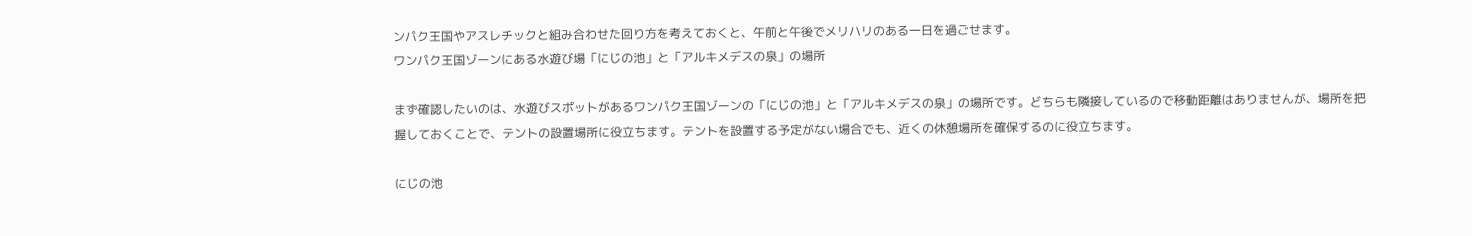ンパク王国やアスレチックと組み合わせた回り方を考えておくと、午前と午後でメリハリのある一日を過ごせます。
ワンパク王国ゾーンにある水遊び場「にじの池」と「アルキメデスの泉」の場所

まず確認したいのは、水遊びスポットがあるワンパク王国ゾーンの「にじの池」と「アルキメデスの泉」の場所です。どちらも隣接しているので移動距離はありませんが、場所を把握しておくことで、テントの設置場所に役立ちます。テントを設置する予定がない場合でも、近くの休憩場所を確保するのに役立ちます。

にじの池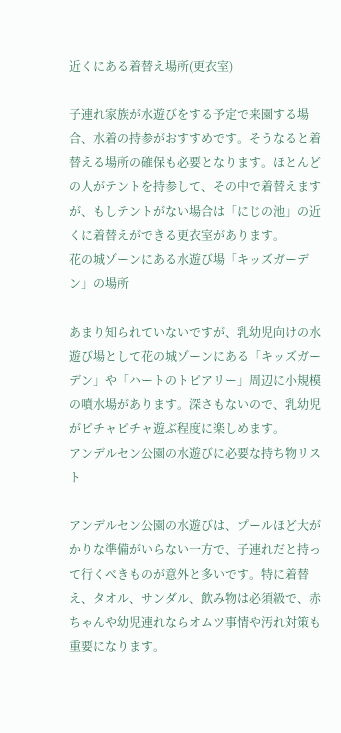近くにある着替え場所(更衣室)

子連れ家族が水遊びをする予定で来園する場合、水着の持参がおすすめです。そうなると着替える場所の確保も必要となります。ほとんどの人がテントを持参して、その中で着替えますが、もしテントがない場合は「にじの池」の近くに着替えができる更衣室があります。
花の城ゾーンにある水遊び場「キッズガーデン」の場所

あまり知られていないですが、乳幼児向けの水遊び場として花の城ゾーンにある「キッズガーデン」や「ハートのトピアリー」周辺に小規模の噴水場があります。深さもないので、乳幼児がピチャピチャ遊ぶ程度に楽しめます。
アンデルセン公園の水遊びに必要な持ち物リスト

アンデルセン公園の水遊びは、プールほど大がかりな準備がいらない一方で、子連れだと持って行くべきものが意外と多いです。特に着替え、タオル、サンダル、飲み物は必須級で、赤ちゃんや幼児連れならオムツ事情や汚れ対策も重要になります。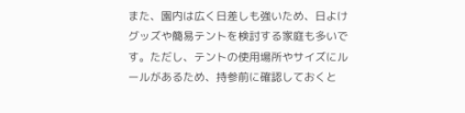また、園内は広く日差しも強いため、日よけグッズや簡易テントを検討する家庭も多いです。ただし、テントの使用場所やサイズにルールがあるため、持参前に確認しておくと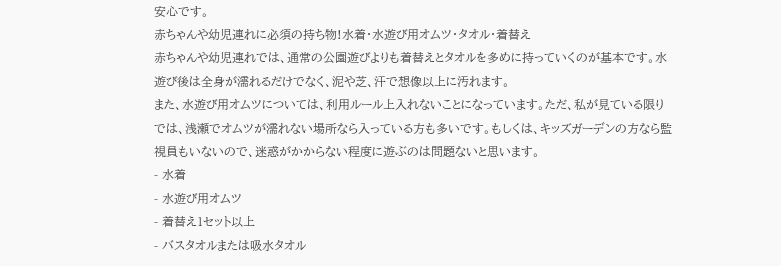安心です。
赤ちゃんや幼児連れに必須の持ち物!水着・水遊び用オムツ・タオル・着替え
赤ちゃんや幼児連れでは、通常の公園遊びよりも着替えとタオルを多めに持っていくのが基本です。水遊び後は全身が濡れるだけでなく、泥や芝、汗で想像以上に汚れます。
また、水遊び用オムツについては、利用ルール上入れないことになっています。ただ、私が見ている限りでは、浅瀬でオムツが濡れない場所なら入っている方も多いです。もしくは、キッズガーデンの方なら監視員もいないので、迷惑がかからない程度に遊ぶのは問題ないと思います。
- 水着
- 水遊び用オムツ
- 着替え1セット以上
- バスタオルまたは吸水タオル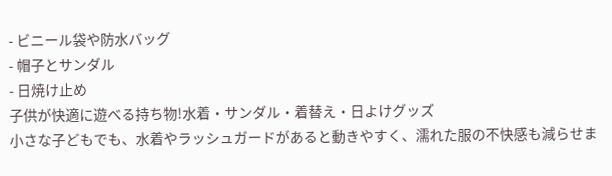- ビニール袋や防水バッグ
- 帽子とサンダル
- 日焼け止め
子供が快適に遊べる持ち物!水着・サンダル・着替え・日よけグッズ
小さな子どもでも、水着やラッシュガードがあると動きやすく、濡れた服の不快感も減らせま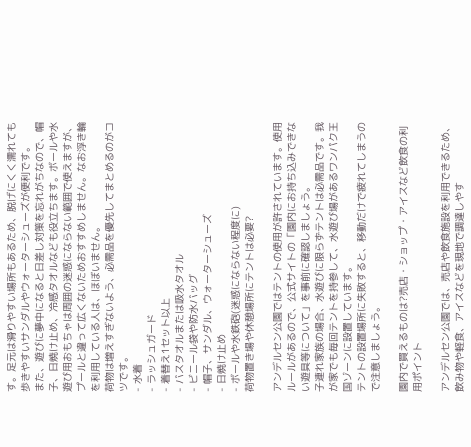す。足元は滑りやすい場所もあるため、脱げにくく濡れても歩きやすいサンダルやウォーターシューズが便利です。
また、遊びに夢中になると日差し対策を忘れがちなので、帽子、日焼け止め、冷感タオルなども役立ちます。ボールや水遊び用おもちゃは周囲の迷惑にならない範囲で使えますが、プールと違って広くないためおすすめしません。なお浮き輪を利用している人は、ほぼいません。
荷物は増えすぎないよう、必需品を優先してまとめるのがコツです。
- 水着
- ラッシュガード
- 着替え1セット以上
- バスタオルまたは吸水タオル
- ビニール袋や防水バッグ
- 帽子、サンダル、ウォーターシューズ
- 日焼け止め
- ボールや水鉄砲(迷惑にならない程度に)
荷物置き場や休憩場所にテントは必要?

アンデルセン公園ではテントの使用が許されています。使用ルールがあるので、公式サイトの「園内にお持ち込みできない遊具等について」を事前に確認しましょう。
子連れ家族の場合、水遊びに限らずテントは必需品です。我が家でも毎回テントを持参して、水遊び場があるワンパク王国ゾーンに設置しています。
テントの設置場所に失敗すると、移動だけで疲れてしまうので注意しましょう。

園内で買えるものは?売店・ショップ・アイスなど飲食の利用ポイント

アンデルセン公園では、売店や飲食施設を利用できるため、飲み物や軽食、アイスなどを現地で調達しやす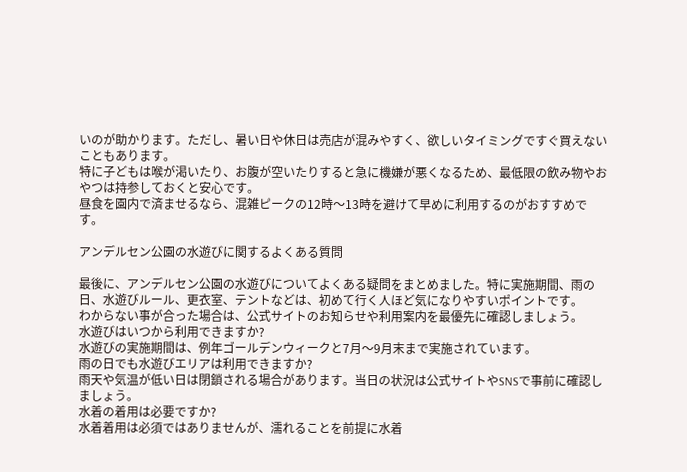いのが助かります。ただし、暑い日や休日は売店が混みやすく、欲しいタイミングですぐ買えないこともあります。
特に子どもは喉が渇いたり、お腹が空いたりすると急に機嫌が悪くなるため、最低限の飲み物やおやつは持参しておくと安心です。
昼食を園内で済ませるなら、混雑ピークの12時〜13時を避けて早めに利用するのがおすすめです。

アンデルセン公園の水遊びに関するよくある質問

最後に、アンデルセン公園の水遊びについてよくある疑問をまとめました。特に実施期間、雨の日、水遊びルール、更衣室、テントなどは、初めて行く人ほど気になりやすいポイントです。
わからない事が合った場合は、公式サイトのお知らせや利用案内を最優先に確認しましょう。
水遊びはいつから利用できますか?
水遊びの実施期間は、例年ゴールデンウィークと7月〜9月末まで実施されています。
雨の日でも水遊びエリアは利用できますか?
雨天や気温が低い日は閉鎖される場合があります。当日の状況は公式サイトやSNSで事前に確認しましょう。
水着の着用は必要ですか?
水着着用は必須ではありませんが、濡れることを前提に水着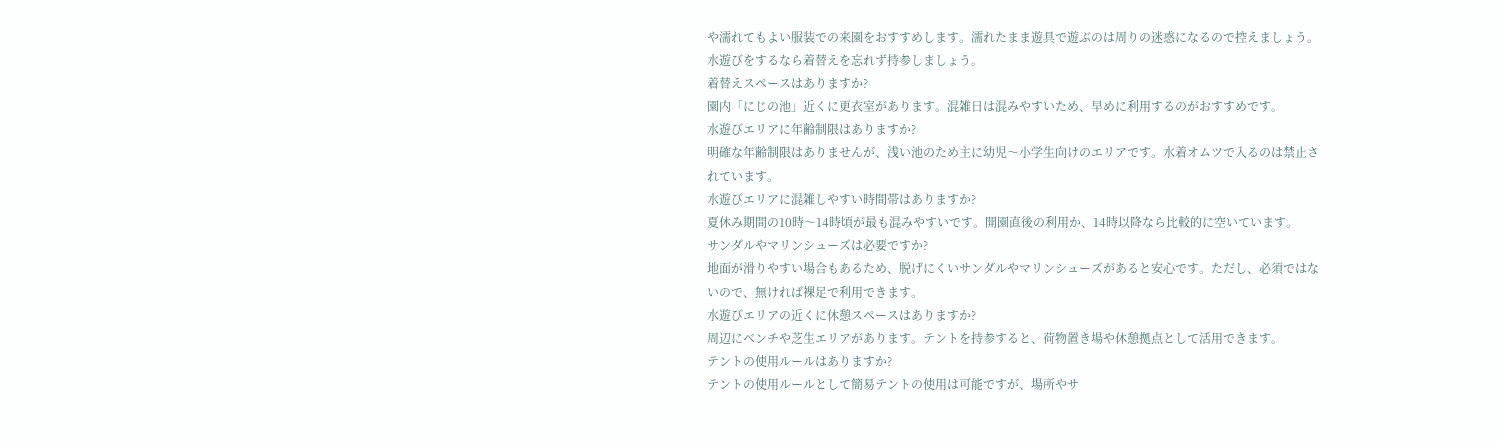や濡れてもよい服装での来園をおすすめします。濡れたまま遊具で遊ぶのは周りの迷惑になるので控えましょう。水遊びをするなら着替えを忘れず持参しましょう。
着替えスペースはありますか?
園内「にじの池」近くに更衣室があります。混雑日は混みやすいため、早めに利用するのがおすすめです。
水遊びエリアに年齢制限はありますか?
明確な年齢制限はありませんが、浅い池のため主に幼児〜小学生向けのエリアです。水着オムツで入るのは禁止されています。
水遊びエリアに混雑しやすい時間帯はありますか?
夏休み期間の10時〜14時頃が最も混みやすいです。開園直後の利用か、14時以降なら比較的に空いています。
サンダルやマリンシューズは必要ですか?
地面が滑りやすい場合もあるため、脱げにくいサンダルやマリンシューズがあると安心です。ただし、必須ではないので、無ければ裸足で利用できます。
水遊びエリアの近くに休憩スペースはありますか?
周辺にベンチや芝生エリアがあります。テントを持参すると、荷物置き場や休憩拠点として活用できます。
テントの使用ルールはありますか?
テントの使用ルールとして簡易テントの使用は可能ですが、場所やサ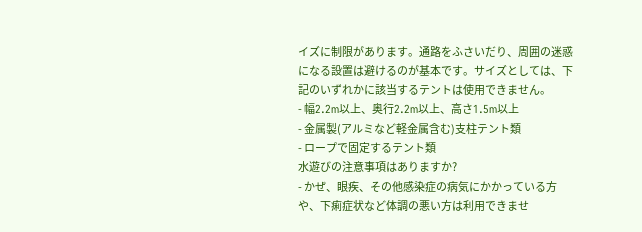イズに制限があります。通路をふさいだり、周囲の迷惑になる設置は避けるのが基本です。サイズとしては、下記のいずれかに該当するテントは使用できません。
- 幅2.2m以上、奥行2.2m以上、高さ1.5m以上
- 金属製(アルミなど軽金属含む)支柱テント類
- ロープで固定するテント類
水遊びの注意事項はありますか?
- かぜ、眼疾、その他感染症の病気にかかっている方や、下痢症状など体調の悪い方は利用できませ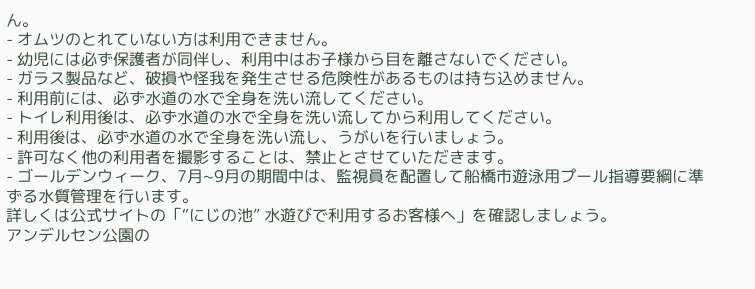ん。
- オムツのとれていない方は利用できません。
- 幼児には必ず保護者が同伴し、利用中はお子様から目を離さないでください。
- ガラス製品など、破損や怪我を発生させる危険性があるものは持ち込めません。
- 利用前には、必ず水道の水で全身を洗い流してください。
- トイレ利用後は、必ず水道の水で全身を洗い流してから利用してください。
- 利用後は、必ず水道の水で全身を洗い流し、うがいを行いましょう。
- 許可なく他の利用者を撮影することは、禁止とさせていただきます。
- ゴールデンウィーク、7月~9月の期間中は、監視員を配置して船橋市遊泳用プール指導要綱に準ずる水質管理を行います。
詳しくは公式サイトの「“にじの池” 水遊びで利用するお客様へ」を確認しましょう。
アンデルセン公園の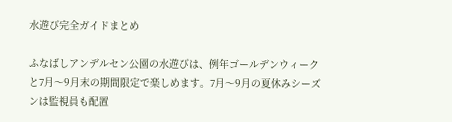水遊び完全ガイドまとめ

ふなばしアンデルセン公園の水遊びは、例年ゴールデンウィークと7月〜9月末の期間限定で楽しめます。7月〜9月の夏休みシーズンは監視員も配置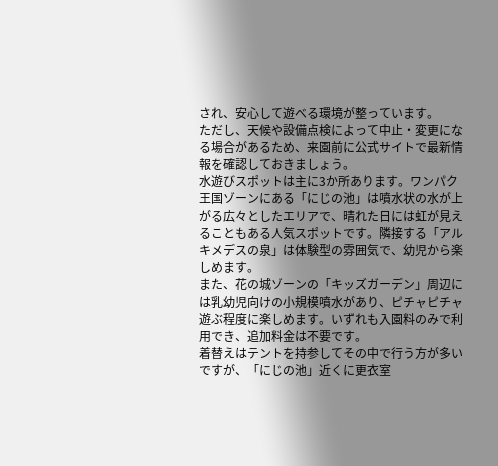され、安心して遊べる環境が整っています。
ただし、天候や設備点検によって中止・変更になる場合があるため、来園前に公式サイトで最新情報を確認しておきましょう。
水遊びスポットは主に3か所あります。ワンパク王国ゾーンにある「にじの池」は噴水状の水が上がる広々としたエリアで、晴れた日には虹が見えることもある人気スポットです。隣接する「アルキメデスの泉」は体験型の雰囲気で、幼児から楽しめます。
また、花の城ゾーンの「キッズガーデン」周辺には乳幼児向けの小規模噴水があり、ピチャピチャ遊ぶ程度に楽しめます。いずれも入園料のみで利用でき、追加料金は不要です。
着替えはテントを持参してその中で行う方が多いですが、「にじの池」近くに更衣室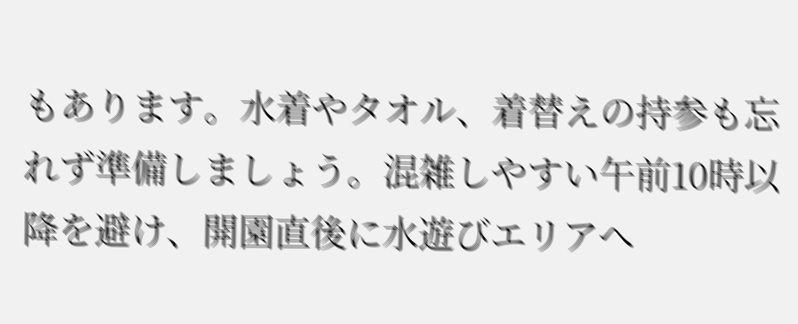もあります。水着やタオル、着替えの持参も忘れず準備しましょう。混雑しやすい午前10時以降を避け、開園直後に水遊びエリアへ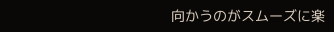向かうのがスムーズに楽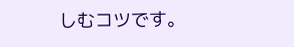しむコツです。